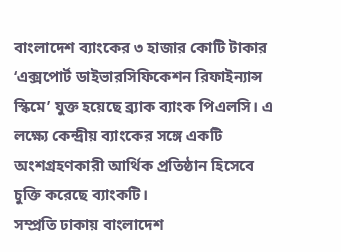বাংলাদেশ ব্যাংকের ৩ হাজার কোটি টাকার ‘এক্সপোর্ট ডাইভারসিফিকেশন রিফাইন্যান্স স্কিমে’ যুক্ত হয়েছে ব্র্যাক ব্যাংক পিএলসি। এ লক্ষ্যে কেন্দ্রীয় ব্যাংকের সঙ্গে একটি অংশগ্রহণকারী আর্থিক প্রতিষ্ঠান হিসেবে চুক্তি করেছে ব্যাংকটি।
সম্প্রতি ঢাকায় বাংলাদেশ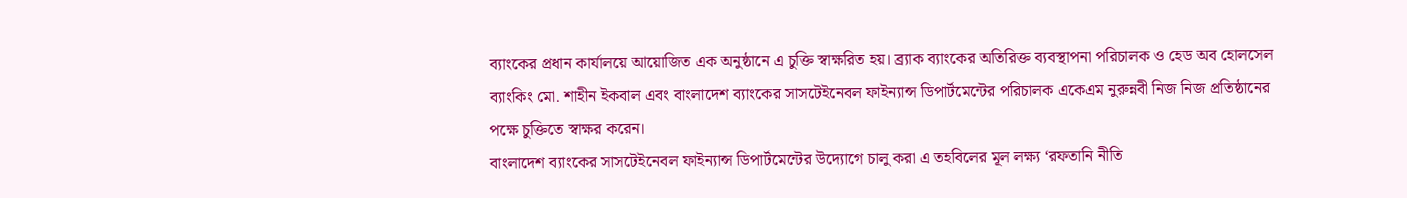ব্যাংকের প্রধান কার্যালয়ে আয়োজিত এক অনুষ্ঠানে এ চুক্তি স্বাক্ষরিত হয়। ব্র্যাক ব্যাংকের অতিরিক্ত ব্যবস্থাপনা পরিচালক ও হেড অব হোলসেল ব্যাংকিং মো. শাহীন ইকবাল এবং বাংলাদেশ ব্যাংকের সাসটেইনেবল ফাইন্যান্স ডিপার্টমেন্টের পরিচালক একেএম নুরুন্নবী নিজ নিজ প্রতিষ্ঠানের পক্ষে চুক্তিতে স্বাক্ষর করেন।
বাংলাদেশ ব্যাংকের সাসটেইনেবল ফাইন্যান্স ডিপার্টমেন্টের উদ্যোগে চালু করা এ তহবিলের মূল লক্ষ্য ‘রফতানি নীতি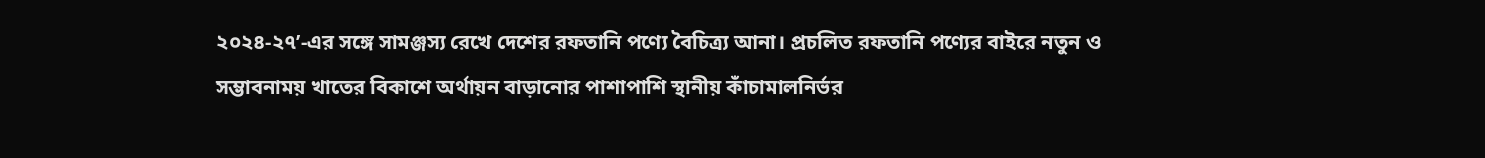২০২৪-২৭’-এর সঙ্গে সামঞ্জস্য রেখে দেশের রফতানি পণ্যে বৈচিত্র্য আনা। প্রচলিত রফতানি পণ্যের বাইরে নতুন ও সম্ভাবনাময় খাতের বিকাশে অর্থায়ন বাড়ানোর পাশাপাশি স্থানীয় কাঁচামালনির্ভর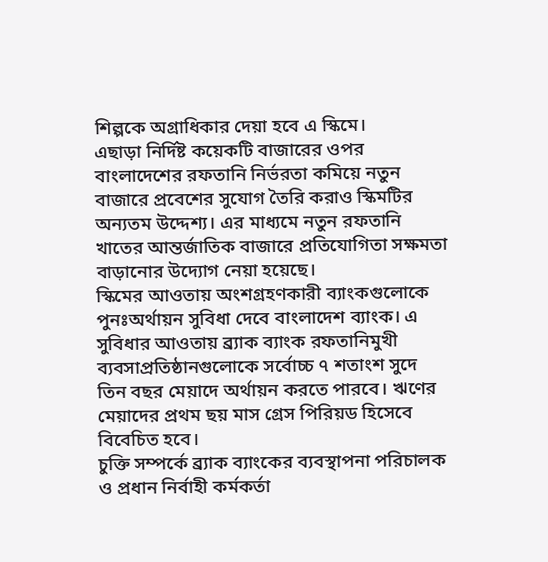শিল্পকে অগ্রাধিকার দেয়া হবে এ স্কিমে।
এছাড়া নির্দিষ্ট কয়েকটি বাজারের ওপর বাংলাদেশের রফতানি নির্ভরতা কমিয়ে নতুন বাজারে প্রবেশের সুযোগ তৈরি করাও স্কিমটির অন্যতম উদ্দেশ্য। এর মাধ্যমে নতুন রফতানি খাতের আন্তর্জাতিক বাজারে প্রতিযোগিতা সক্ষমতা বাড়ানোর উদ্যোগ নেয়া হয়েছে।
স্কিমের আওতায় অংশগ্রহণকারী ব্যাংকগুলোকে পুনঃঅর্থায়ন সুবিধা দেবে বাংলাদেশ ব্যাংক। এ সুবিধার আওতায় ব্র্যাক ব্যাংক রফতানিমুখী ব্যবসাপ্রতিষ্ঠানগুলোকে সর্বোচ্চ ৭ শতাংশ সুদে তিন বছর মেয়াদে অর্থায়ন করতে পারবে। ঋণের মেয়াদের প্রথম ছয় মাস গ্রেস পিরিয়ড হিসেবে বিবেচিত হবে।
চুক্তি সম্পর্কে ব্র্যাক ব্যাংকের ব্যবস্থাপনা পরিচালক ও প্রধান নির্বাহী কর্মকর্তা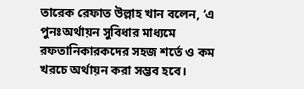তারেক রেফাত উল্লাহ খান বলেন, ‘এ পুনঃঅর্থায়ন সুবিধার মাধ্যমে রফতানিকারকদের সহজ শর্তে ও কম খরচে অর্থায়ন করা সম্ভব হবে।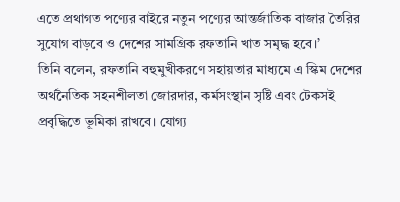এতে প্রথাগত পণ্যের বাইরে নতুন পণ্যের আন্তর্জাতিক বাজার তৈরির সুযোগ বাড়বে ও দেশের সামগ্রিক রফতানি খাত সমৃদ্ধ হবে।’
তিনি বলেন, রফতানি বহুমুখীকরণে সহায়তার মাধ্যমে এ স্কিম দেশের অর্থনৈতিক সহনশীলতা জোরদার, কর্মসংস্থান সৃষ্টি এবং টেকসই প্রবৃদ্ধিতে ভূমিকা রাখবে। যোগ্য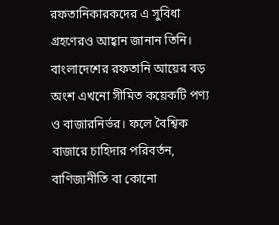রফতানিকারকদের এ সুবিধা গ্রহণেরও আহ্বান জানান তিনি।
বাংলাদেশের রফতানি আয়ের বড় অংশ এখনো সীমিত কয়েকটি পণ্য ও বাজারনির্ভর। ফলে বৈশ্বিক বাজারে চাহিদার পরিবর্তন, বাণিজ্যনীতি বা কোনো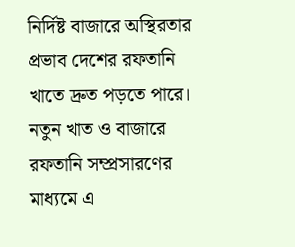নির্দিষ্ট বাজারে অস্থিরতার প্রভাব দেশের রফতানি খাতে দ্রুত পড়তে পারে। নতুন খাত ও বাজারে রফতানি সম্প্রসারণের মাধ্যমে এ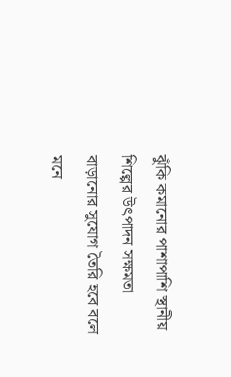ঝুঁকি কমানোর পাশাপাশি স্থানীয় শিল্পের উৎপাদন সক্ষমতা বাড়ানোর সুযোগ তৈরি হবে বলে মনে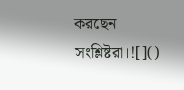করছেন সংশ্লিষ্টরা।![]()